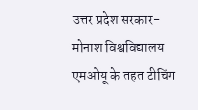उत्तर प्रदेश सरकार-मोनाश विश्वविद्यालय एमओयू के तहत टीचिंग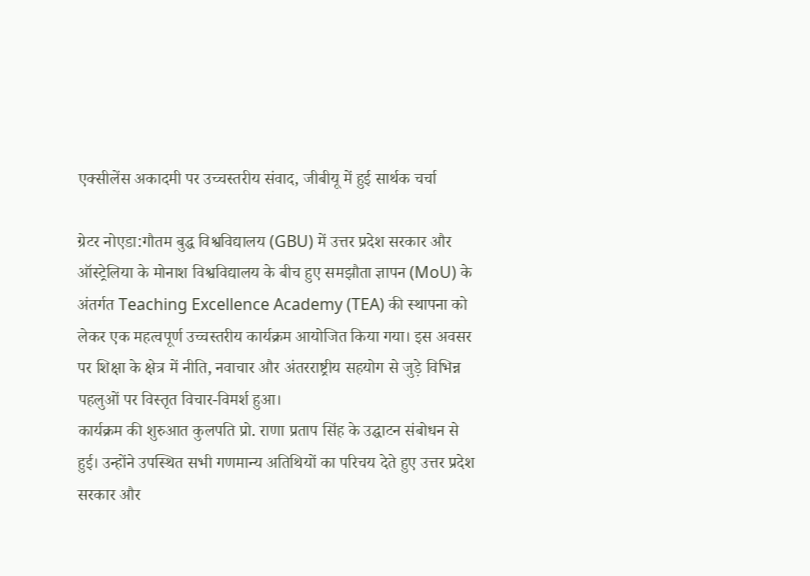एक्सीलेंस अकादमी पर उच्चस्तरीय संवाद, जीबीयू में हुई सार्थक चर्चा

ग्रेटर नोएडा:गौतम बुद्ध विश्वविद्यालय (GBU) में उत्तर प्रदेश सरकार और ऑस्ट्रेलिया के मोनाश विश्वविद्यालय के बीच हुए समझौता ज्ञापन (MoU) के अंतर्गत Teaching Excellence Academy (TEA) की स्थापना को लेकर एक महत्वपूर्ण उच्चस्तरीय कार्यक्रम आयोजित किया गया। इस अवसर पर शिक्षा के क्षेत्र में नीति, नवाचार और अंतरराष्ट्रीय सहयोग से जुड़े विभिन्न पहलुओं पर विस्तृत विचार-विमर्श हुआ।
कार्यक्रम की शुरुआत कुलपति प्रो. राणा प्रताप सिंह के उद्घाटन संबोधन से हुई। उन्होंने उपस्थित सभी गणमान्य अतिथियों का परिचय देते हुए उत्तर प्रदेश सरकार और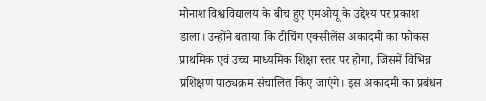मोनाश विश्वविद्यालय के बीच हुए एमओयू के उद्देश्य पर प्रकाश डाला। उन्होंने बताया कि टीचिंग एक्सीलेंस अकादमी का फोकस प्राथमिक एवं उच्च माध्यमिक शिक्षा स्तर पर होगा, जिसमें विभिन्न प्रशिक्षण पाठ्यक्रम संचालित किए जाएंगे। इस अकादमी का प्रबंधन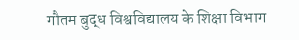गौतम बुद्ध विश्वविद्यालय के शिक्षा विभाग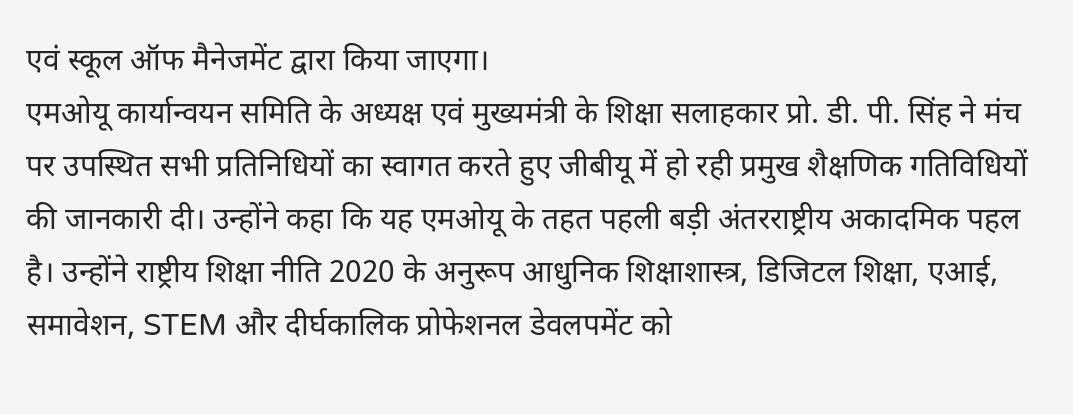एवं स्कूल ऑफ मैनेजमेंट द्वारा किया जाएगा।
एमओयू कार्यान्वयन समिति के अध्यक्ष एवं मुख्यमंत्री के शिक्षा सलाहकार प्रो. डी. पी. सिंह ने मंच पर उपस्थित सभी प्रतिनिधियों का स्वागत करते हुए जीबीयू में हो रही प्रमुख शैक्षणिक गतिविधियों की जानकारी दी। उन्होंने कहा कि यह एमओयू के तहत पहली बड़ी अंतरराष्ट्रीय अकादमिक पहल है। उन्होंने राष्ट्रीय शिक्षा नीति 2020 के अनुरूप आधुनिक शिक्षाशास्त्र, डिजिटल शिक्षा, एआई, समावेशन, STEM और दीर्घकालिक प्रोफेशनल डेवलपमेंट को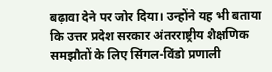बढ़ावा देने पर जोर दिया। उन्होंने यह भी बताया कि उत्तर प्रदेश सरकार अंतरराष्ट्रीय शैक्षणिक समझौतों के लिए सिंगल-विंडो प्रणाली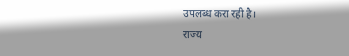उपलब्ध करा रही है।
राज्य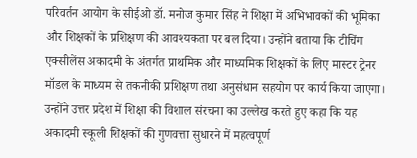परिवर्तन आयोग के सीईओ डॉ. मनोज कुमार सिंह ने शिक्षा में अभिभावकों की भूमिका और शिक्षकों के प्रशिक्षण की आवश्यकता पर बल दिया। उन्होंने बताया कि टीचिंग एक्सीलेंस अकादमी के अंतर्गत प्राथमिक और माध्यमिक शिक्षकों के लिए मास्टर ट्रेनर मॉडल के माध्यम से तकनीकी प्रशिक्षण तथा अनुसंधान सहयोग पर कार्य किया जाएगा। उन्होंने उत्तर प्रदेश में शिक्षा की विशाल संरचना का उल्लेख करते हुए कहा कि यह अकादमी स्कूली शिक्षकों की गुणवत्ता सुधारने में महत्वपूर्ण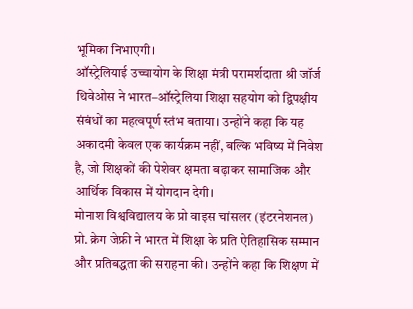भूमिका निभाएगी।
ऑस्ट्रेलियाई उच्चायोग के शिक्षा मंत्री परामर्शदाता श्री जॉर्ज थिवेओस ने भारत–ऑस्ट्रेलिया शिक्षा सहयोग को द्विपक्षीय संबंधों का महत्वपूर्ण स्तंभ बताया। उन्होंने कहा कि यह अकादमी केवल एक कार्यक्रम नहीं, बल्कि भविष्य में निवेश है, जो शिक्षकों की पेशेवर क्षमता बढ़ाकर सामाजिक और आर्थिक विकास में योगदान देगी।
मोनाश विश्वविद्यालय के प्रो वाइस चांसलर (इंटरनेशनल) प्रो. क्रेग जेफ्री ने भारत में शिक्षा के प्रति ऐतिहासिक सम्मान और प्रतिबद्धता की सराहना की। उन्होंने कहा कि शिक्षण में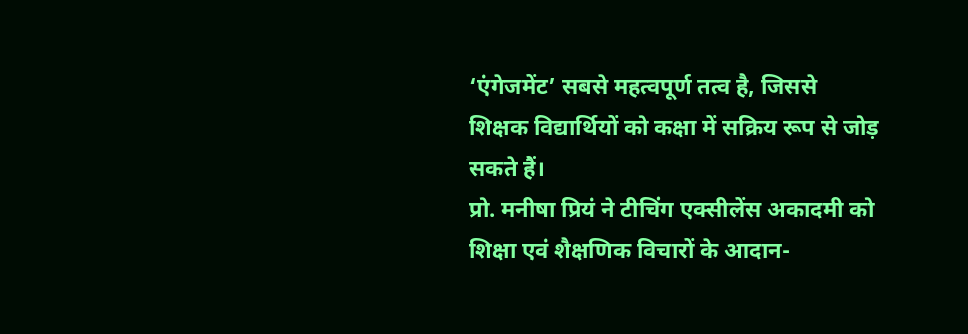‘एंगेजमेंट’ सबसे महत्वपूर्ण तत्व है, जिससे शिक्षक विद्यार्थियों को कक्षा में सक्रिय रूप से जोड़ सकते हैं।
प्रो. मनीषा प्रियं ने टीचिंग एक्सीलेंस अकादमी को शिक्षा एवं शैक्षणिक विचारों के आदान-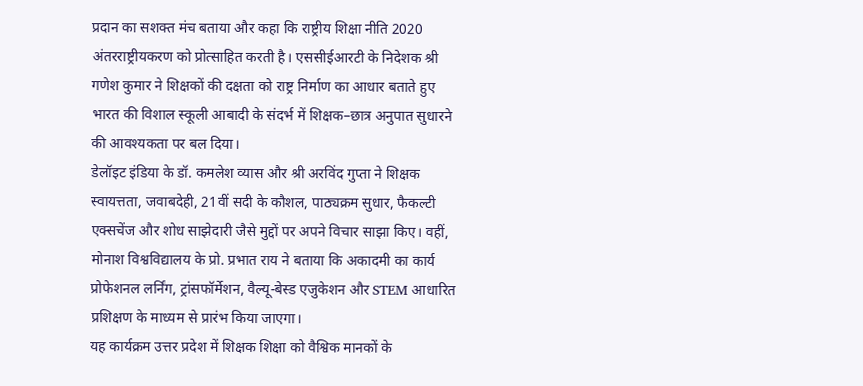प्रदान का सशक्त मंच बताया और कहा कि राष्ट्रीय शिक्षा नीति 2020 अंतरराष्ट्रीयकरण को प्रोत्साहित करती है। एससीईआरटी के निदेशक श्री गणेश कुमार ने शिक्षकों की दक्षता को राष्ट्र निर्माण का आधार बताते हुए भारत की विशाल स्कूली आबादी के संदर्भ में शिक्षक–छात्र अनुपात सुधारने की आवश्यकता पर बल दिया।
डेलॉइट इंडिया के डॉ. कमलेश व्यास और श्री अरविंद गुप्ता ने शिक्षक स्वायत्तता, जवाबदेही, 21वीं सदी के कौशल, पाठ्यक्रम सुधार, फैकल्टी एक्सचेंज और शोध साझेदारी जैसे मुद्दों पर अपने विचार साझा किए। वहीं, मोनाश विश्वविद्यालय के प्रो. प्रभात राय ने बताया कि अकादमी का कार्य प्रोफेशनल लर्निंग, ट्रांसफॉर्मेशन, वैल्यू-बेस्ड एजुकेशन और STEM आधारित प्रशिक्षण के माध्यम से प्रारंभ किया जाएगा।
यह कार्यक्रम उत्तर प्रदेश में शिक्षक शिक्षा को वैश्विक मानकों के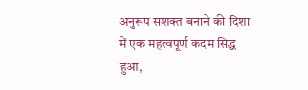अनुरूप सशक्त बनाने की दिशा में एक महत्वपूर्ण कदम सिद्ध हुआ,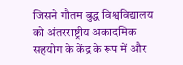जिसने गौतम बुद्ध विश्वविद्यालय को अंतरराष्ट्रीय अकादमिक सहयोग के केंद्र के रूप में और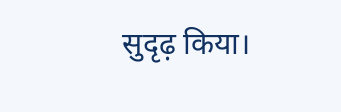सुदृढ़ किया।